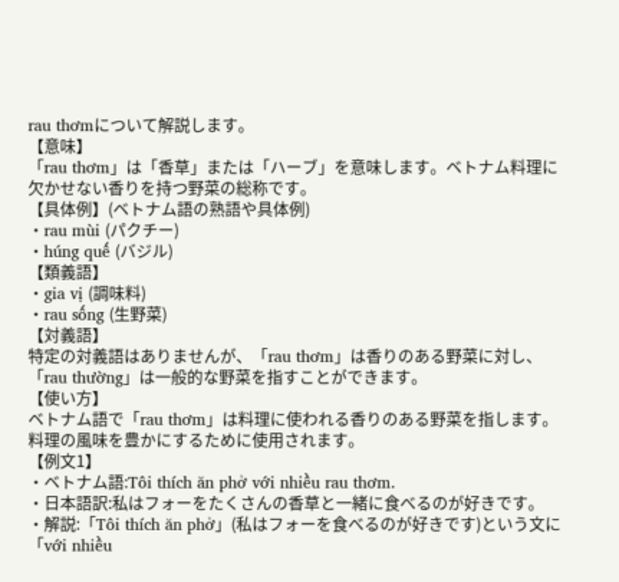rau thơmについて解説します。
【意味】
「rau thơm」は「香草」または「ハーブ」を意味します。ベトナム料理に欠かせない香りを持つ野菜の総称です。
【具体例】(ベトナム語の熟語や具体例)
・rau mùi (パクチー)
・húng quế (バジル)
【類義語】
・gia vị (調味料)
・rau sống (生野菜)
【対義語】
特定の対義語はありませんが、「rau thơm」は香りのある野菜に対し、「rau thường」は一般的な野菜を指すことができます。
【使い方】
ベトナム語で「rau thơm」は料理に使われる香りのある野菜を指します。料理の風味を豊かにするために使用されます。
【例文1】
・ベトナム語:Tôi thích ăn phở với nhiều rau thơm.
・日本語訳:私はフォーをたくさんの香草と一緒に食べるのが好きです。
・解説:「Tôi thích ăn phở」(私はフォーを食べるのが好きです)という文に「với nhiều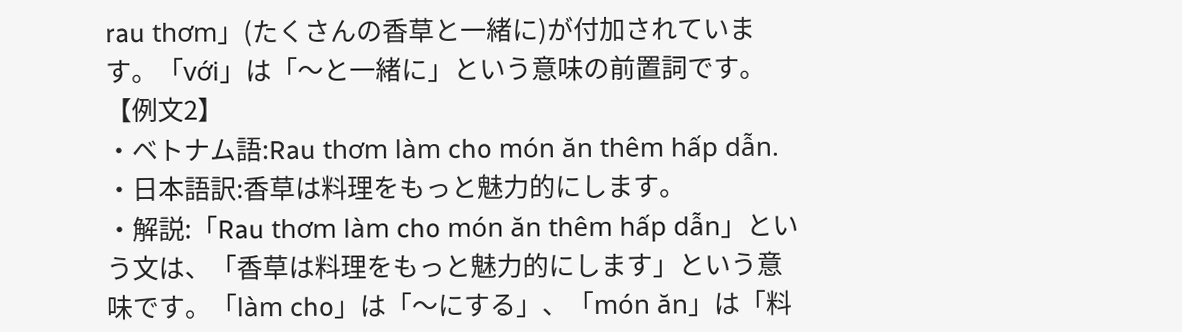rau thơm」(たくさんの香草と一緒に)が付加されています。「với」は「〜と一緒に」という意味の前置詞です。
【例文2】
・ベトナム語:Rau thơm làm cho món ăn thêm hấp dẫn.
・日本語訳:香草は料理をもっと魅力的にします。
・解説:「Rau thơm làm cho món ăn thêm hấp dẫn」という文は、「香草は料理をもっと魅力的にします」という意味です。「làm cho」は「〜にする」、「món ăn」は「料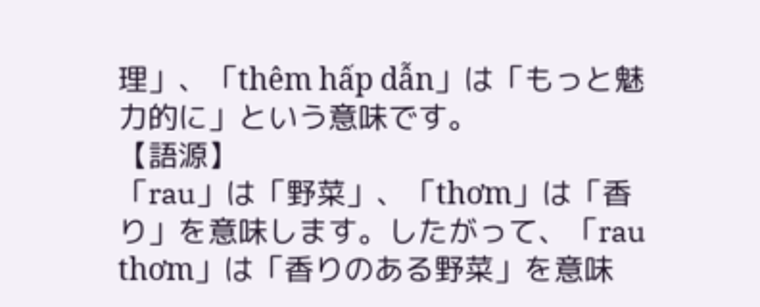理」、「thêm hấp dẫn」は「もっと魅力的に」という意味です。
【語源】
「rau」は「野菜」、「thơm」は「香り」を意味します。したがって、「rau thơm」は「香りのある野菜」を意味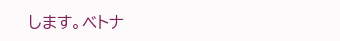します。ベトナ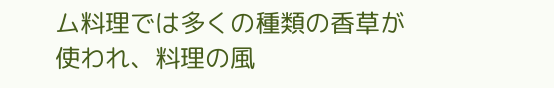ム料理では多くの種類の香草が使われ、料理の風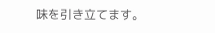味を引き立てます。